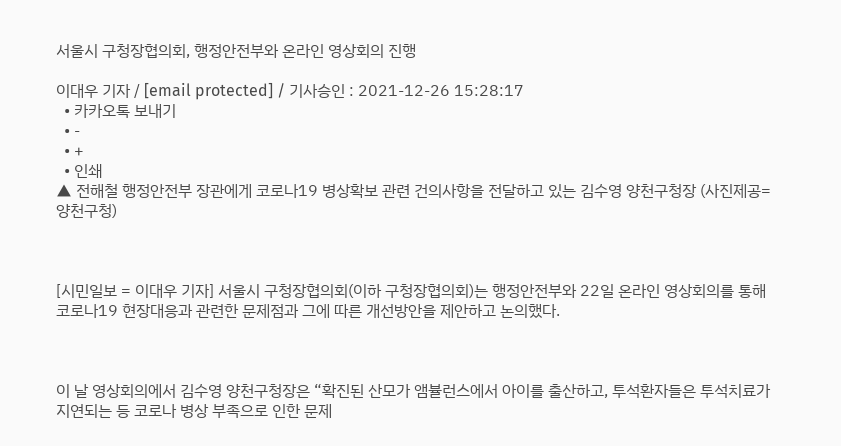서울시 구청장협의회, 행정안전부와 온라인 영상회의 진행

이대우 기자 / [email protected] / 기사승인 : 2021-12-26 15:28:17
  • 카카오톡 보내기
  • -
  • +
  • 인쇄
▲ 전해철 행정안전부 장관에게 코로나19 병상확보 관련 건의사항을 전달하고 있는 김수영 양천구청장 (사진제공=양천구청)



[시민일보 = 이대우 기자] 서울시 구청장협의회(이하 구청장협의회)는 행정안전부와 22일 온라인 영상회의를 통해 코로나19 현장대응과 관련한 문제점과 그에 따른 개선방안을 제안하고 논의했다.



이 날 영상회의에서 김수영 양천구청장은 “확진된 산모가 앰뷸런스에서 아이를 출산하고, 투석환자들은 투석치료가 지연되는 등 코로나 병상 부족으로 인한 문제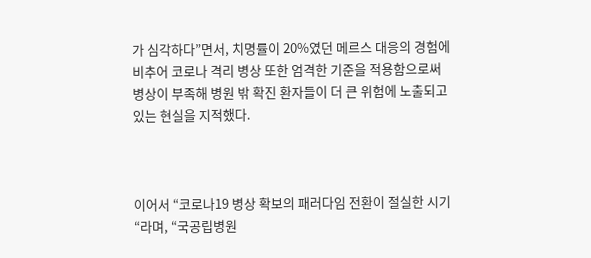가 심각하다”면서, 치명률이 20%였던 메르스 대응의 경험에 비추어 코로나 격리 병상 또한 엄격한 기준을 적용함으로써 병상이 부족해 병원 밖 확진 환자들이 더 큰 위험에 노출되고 있는 현실을 지적했다.



이어서 “코로나19 병상 확보의 패러다임 전환이 절실한 시기“라며, “국공립병원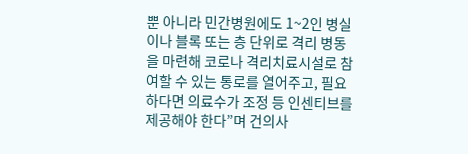뿐 아니라 민간병원에도 1~2인 병실이나 블록 또는 층 단위로 격리 병동을 마련해 코로나 격리치료시설로 참여할 수 있는 통로를 열어주고, 필요하다면 의료수가 조정 등 인센티브를 제공해야 한다”며 건의사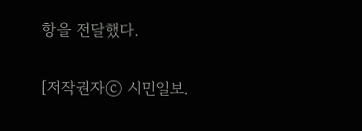항을 전달했다.

[저작권자ⓒ 시민일보.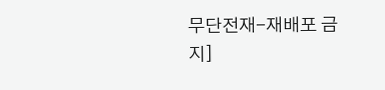무단전재-재배포 금지]